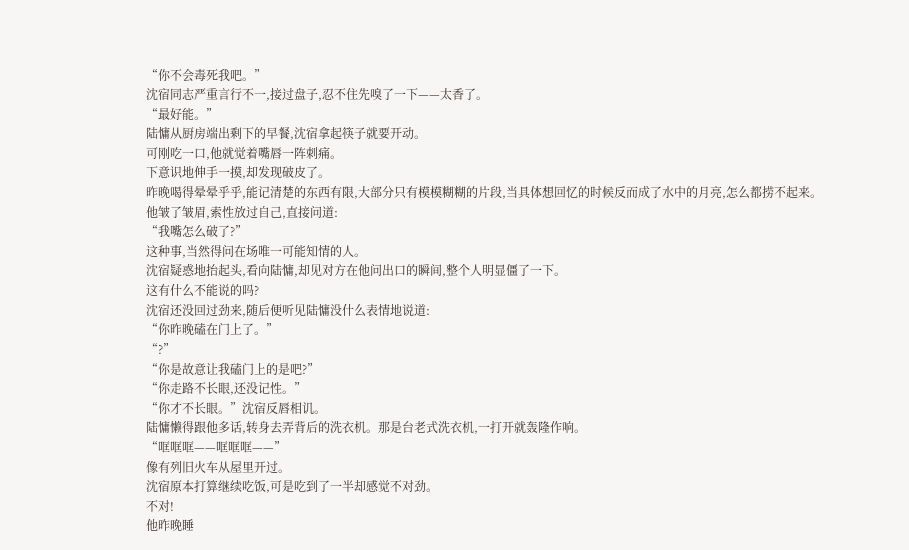“你不会毒死我吧。”
沈宿同志严重言行不一,接过盘子,忍不住先嗅了一下——太香了。
“最好能。”
陆慵从厨房端出剩下的早餐,沈宿拿起筷子就要开动。
可刚吃一口,他就觉着嘴唇一阵刺痛。
下意识地伸手一摸,却发现破皮了。
昨晚喝得晕晕乎乎,能记清楚的东西有限,大部分只有模模糊糊的片段,当具体想回忆的时候反而成了水中的月亮,怎么都捞不起来。
他皱了皱眉,索性放过自己,直接问道:
“我嘴怎么破了?”
这种事,当然得问在场唯一可能知情的人。
沈宿疑惑地抬起头,看向陆慵,却见对方在他问出口的瞬间,整个人明显僵了一下。
这有什么不能说的吗?
沈宿还没回过劲来,随后便听见陆慵没什么表情地说道:
“你昨晚磕在门上了。”
“?”
“你是故意让我磕门上的是吧?”
“你走路不长眼,还没记性。”
“你才不长眼。”沈宿反唇相讥。
陆慵懒得跟他多话,转身去弄背后的洗衣机。那是台老式洗衣机,一打开就轰隆作响。
“哐哐哐——哐哐哐——”
像有列旧火车从屋里开过。
沈宿原本打算继续吃饭,可是吃到了一半却感觉不对劲。
不对!
他昨晚睡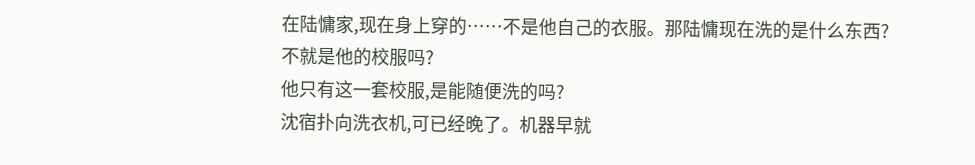在陆慵家,现在身上穿的……不是他自己的衣服。那陆慵现在洗的是什么东西?
不就是他的校服吗?
他只有这一套校服,是能随便洗的吗?
沈宿扑向洗衣机,可已经晚了。机器早就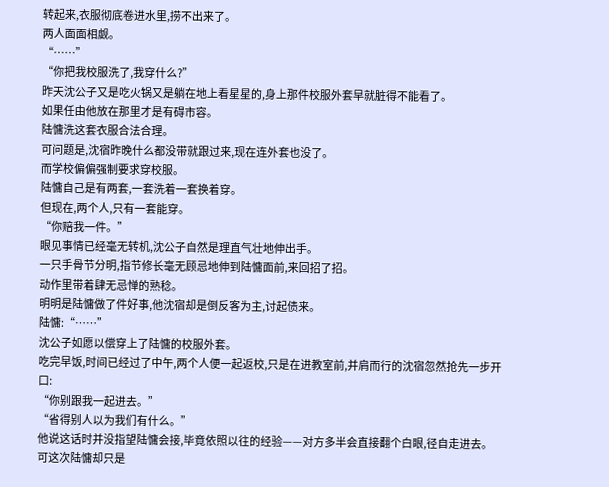转起来,衣服彻底卷进水里,捞不出来了。
两人面面相觑。
“……”
“你把我校服洗了,我穿什么?”
昨天沈公子又是吃火锅又是躺在地上看星星的,身上那件校服外套早就脏得不能看了。
如果任由他放在那里才是有碍市容。
陆慵洗这套衣服合法合理。
可问题是,沈宿昨晚什么都没带就跟过来,现在连外套也没了。
而学校偏偏强制要求穿校服。
陆慵自己是有两套,一套洗着一套换着穿。
但现在,两个人,只有一套能穿。
“你赔我一件。”
眼见事情已经毫无转机,沈公子自然是理直气壮地伸出手。
一只手骨节分明,指节修长毫无顾忌地伸到陆慵面前,来回招了招。
动作里带着肆无忌惮的熟稔。
明明是陆慵做了件好事,他沈宿却是倒反客为主,讨起债来。
陆慵:“……”
沈公子如愿以偿穿上了陆慵的校服外套。
吃完早饭,时间已经过了中午,两个人便一起返校,只是在进教室前,并肩而行的沈宿忽然抢先一步开口:
“你别跟我一起进去。”
“省得别人以为我们有什么。”
他说这话时并没指望陆慵会接,毕竟依照以往的经验——对方多半会直接翻个白眼,径自走进去。
可这次陆慵却只是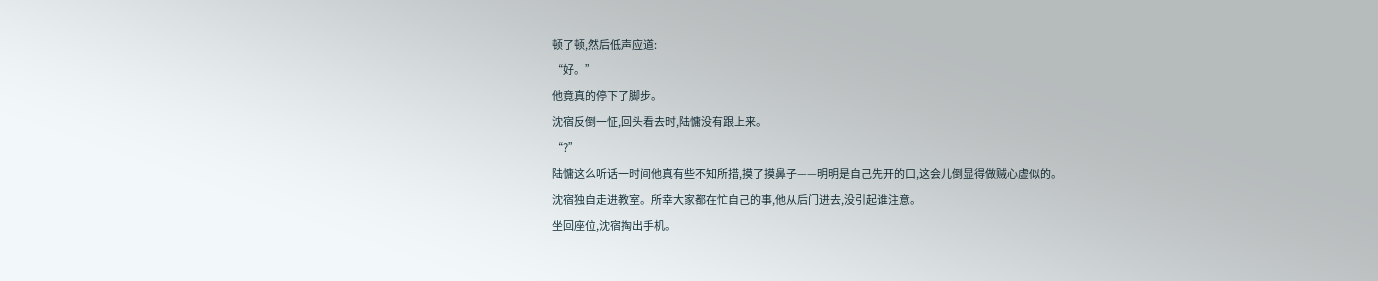顿了顿,然后低声应道:
“好。”
他竟真的停下了脚步。
沈宿反倒一怔,回头看去时,陆慵没有跟上来。
“?”
陆慵这么听话一时间他真有些不知所措,摸了摸鼻子——明明是自己先开的口,这会儿倒显得做贼心虚似的。
沈宿独自走进教室。所幸大家都在忙自己的事,他从后门进去,没引起谁注意。
坐回座位,沈宿掏出手机。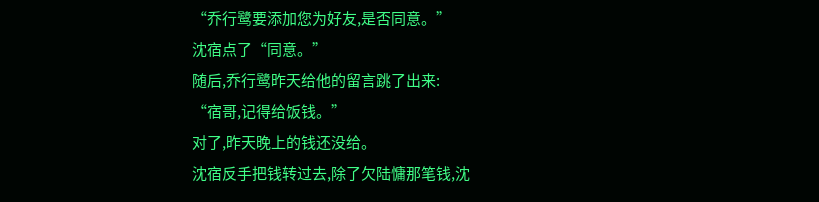“乔行鹭要添加您为好友,是否同意。”
沈宿点了“同意。”
随后,乔行鹭昨天给他的留言跳了出来:
“宿哥,记得给饭钱。”
对了,昨天晚上的钱还没给。
沈宿反手把钱转过去,除了欠陆慵那笔钱,沈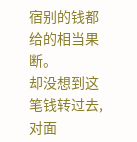宿别的钱都给的相当果断。
却没想到这笔钱转过去,对面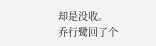却是没收。
乔行鹭回了个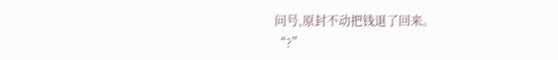问号,原封不动把钱退了回来。
“?”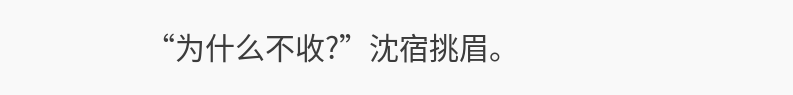“为什么不收?”沈宿挑眉。